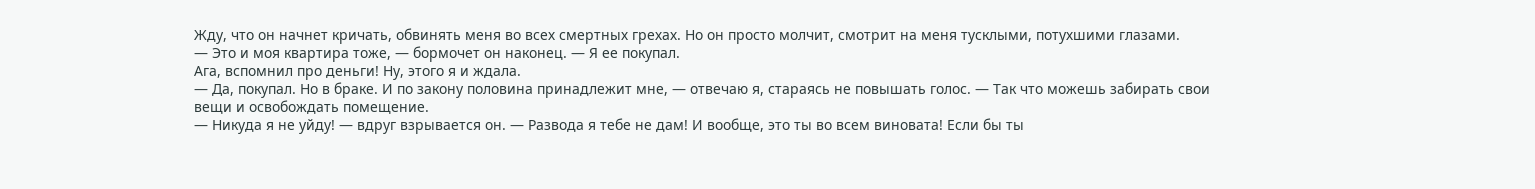Жду, что он начнет кричать, обвинять меня во всех смертных грехах. Но он просто молчит, смотрит на меня тусклыми, потухшими глазами.
— Это и моя квартира тоже, — бормочет он наконец. — Я ее покупал.
Ага, вспомнил про деньги! Ну, этого я и ждала.
— Да, покупал. Но в браке. И по закону половина принадлежит мне, — отвечаю я, стараясь не повышать голос. — Так что можешь забирать свои вещи и освобождать помещение.
— Никуда я не уйду! — вдруг взрывается он. — Развода я тебе не дам! И вообще, это ты во всем виновата! Если бы ты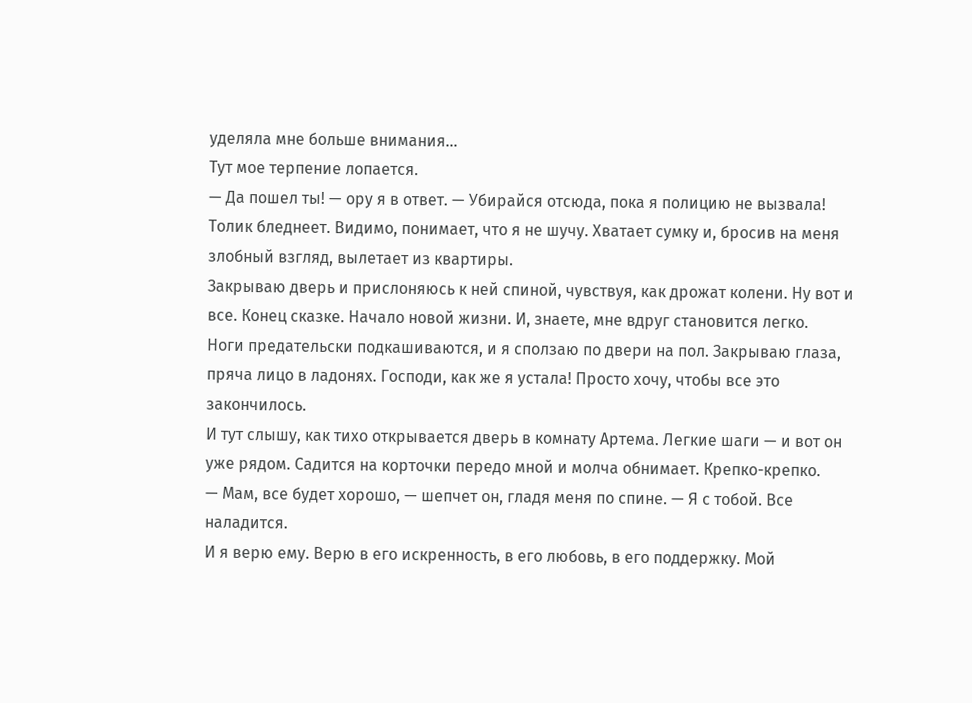уделяла мне больше внимания…
Тут мое терпение лопается.
— Да пошел ты! — ору я в ответ. — Убирайся отсюда, пока я полицию не вызвала!
Толик бледнеет. Видимо, понимает, что я не шучу. Хватает сумку и, бросив на меня злобный взгляд, вылетает из квартиры.
Закрываю дверь и прислоняюсь к ней спиной, чувствуя, как дрожат колени. Ну вот и все. Конец сказке. Начало новой жизни. И, знаете, мне вдруг становится легко.
Ноги предательски подкашиваются, и я сползаю по двери на пол. Закрываю глаза, пряча лицо в ладонях. Господи, как же я устала! Просто хочу, чтобы все это закончилось.
И тут слышу, как тихо открывается дверь в комнату Артема. Легкие шаги — и вот он уже рядом. Садится на корточки передо мной и молча обнимает. Крепко-крепко.
— Мам, все будет хорошо, — шепчет он, гладя меня по спине. — Я с тобой. Все наладится.
И я верю ему. Верю в его искренность, в его любовь, в его поддержку. Мой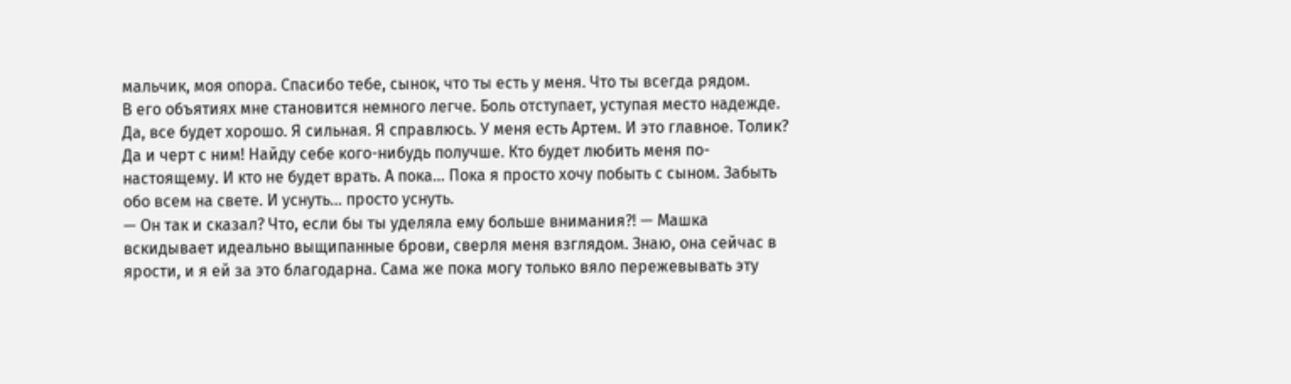мальчик, моя опора. Спасибо тебе, сынок, что ты есть у меня. Что ты всегда рядом.
В его объятиях мне становится немного легче. Боль отступает, уступая место надежде. Да, все будет хорошо. Я сильная. Я справлюсь. У меня есть Артем. И это главное. Толик? Да и черт с ним! Найду себе кого-нибудь получше. Кто будет любить меня по-настоящему. И кто не будет врать. А пока… Пока я просто хочу побыть с сыном. Забыть обо всем на свете. И уснуть… просто уснуть.
— Он так и сказал? Что, если бы ты уделяла ему больше внимания?! — Машка вскидывает идеально выщипанные брови, сверля меня взглядом. Знаю, она сейчас в ярости, и я ей за это благодарна. Сама же пока могу только вяло пережевывать эту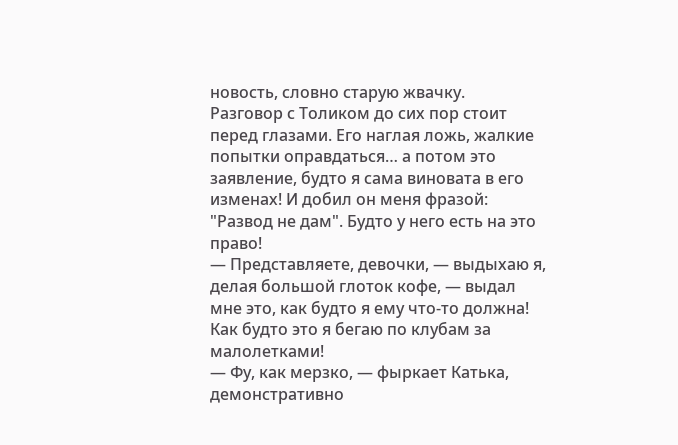новость, словно старую жвачку.
Разговор с Толиком до сих пор стоит перед глазами. Его наглая ложь, жалкие попытки оправдаться… а потом это заявление, будто я сама виновата в его изменах! И добил он меня фразой: "Развод не дам". Будто у него есть на это право!
— Представляете, девочки, — выдыхаю я, делая большой глоток кофе, — выдал мне это, как будто я ему что-то должна! Как будто это я бегаю по клубам за малолетками!
— Фу, как мерзко, — фыркает Катька, демонстративно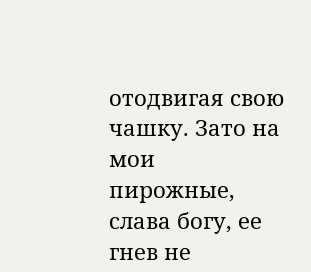отодвигая свою чашку. Зато на мои пирожные, слава богу, ее гнев не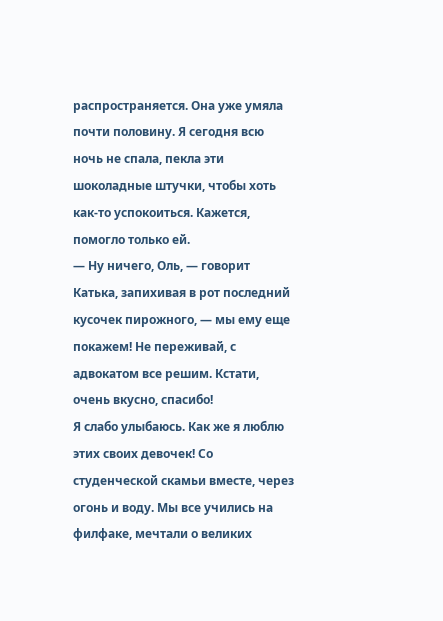распространяется. Она уже умяла почти половину. Я сегодня всю ночь не спала, пекла эти шоколадные штучки, чтобы хоть как-то успокоиться. Кажется, помогло только ей.
— Ну ничего, Оль, — говорит Катька, запихивая в рот последний кусочек пирожного, — мы ему еще покажем! Не переживай, с адвокатом все решим. Кстати, очень вкусно, спасибо!
Я слабо улыбаюсь. Как же я люблю этих своих девочек! Со студенческой скамьи вместе, через огонь и воду. Мы все учились на филфаке, мечтали о великих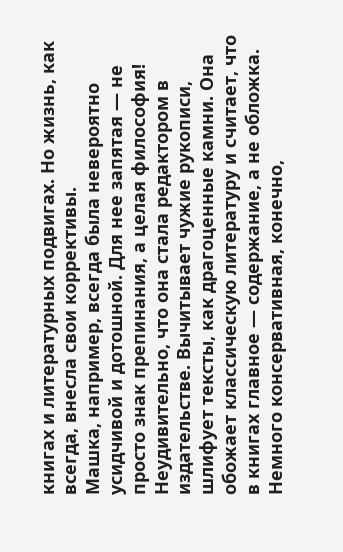книгах и литературных подвигах. Но жизнь, как всегда, внесла свои коррективы.
Машка, например, всегда была невероятно усидчивой и дотошной. Для нее запятая — не просто знак препинания, а целая философия! Неудивительно, что она стала редактором в издательстве. Вычитывает чужие рукописи, шлифует тексты, как драгоценные камни. Она обожает классическую литературу и считает, что в книгах главное — содержание, а не обложка. Немного консервативная, конечно,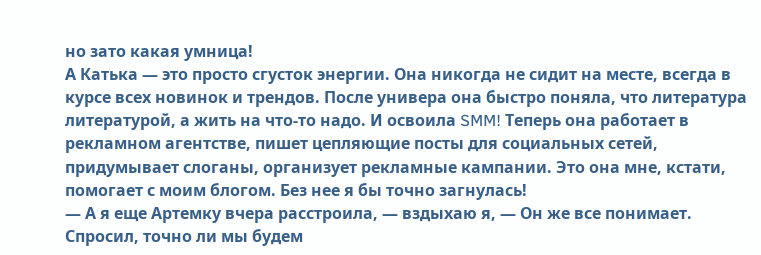но зато какая умница!
А Катька — это просто сгусток энергии. Она никогда не сидит на месте, всегда в курсе всех новинок и трендов. После универа она быстро поняла, что литература литературой, а жить на что-то надо. И освоила SMM! Теперь она работает в рекламном агентстве, пишет цепляющие посты для социальных сетей, придумывает слоганы, организует рекламные кампании. Это она мне, кстати, помогает с моим блогом. Без нее я бы точно загнулась!
— А я еще Артемку вчера расстроила, — вздыхаю я, — Он же все понимает. Спросил, точно ли мы будем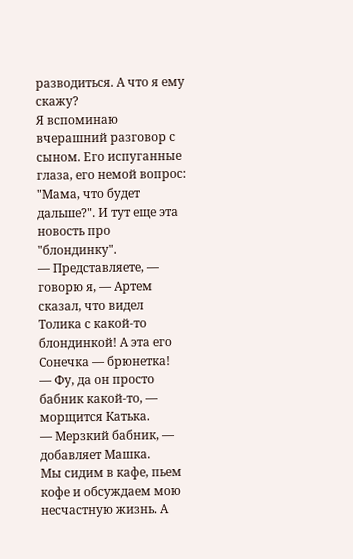разводиться. А что я ему скажу?
Я вспоминаю вчерашний разговор с сыном. Его испуганные глаза, его немой вопрос: "Мама, что будет дальше?". И тут еще эта новость про "блондинку".
— Представляете, — говорю я, — Артем сказал, что видел Толика с какой-то блондинкой! А эта его Сонечка — брюнетка!
— Фу, да он просто бабник какой-то, — морщится Катька.
— Мерзкий бабник, — добавляет Машка.
Мы сидим в кафе, пьем кофе и обсуждаем мою несчастную жизнь. А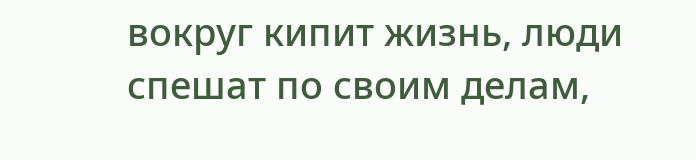вокруг кипит жизнь, люди спешат по своим делам,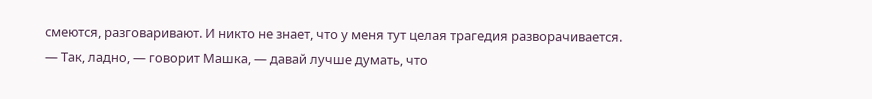смеются, разговаривают. И никто не знает, что у меня тут целая трагедия разворачивается.
— Так, ладно, — говорит Машка, — давай лучше думать, что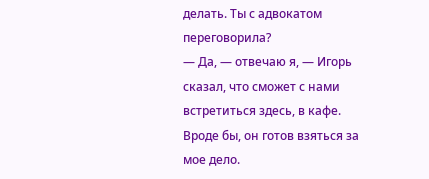делать. Ты с адвокатом переговорила?
— Да, — отвечаю я, — Игорь сказал, что сможет с нами встретиться здесь, в кафе. Вроде бы, он готов взяться за мое дело.